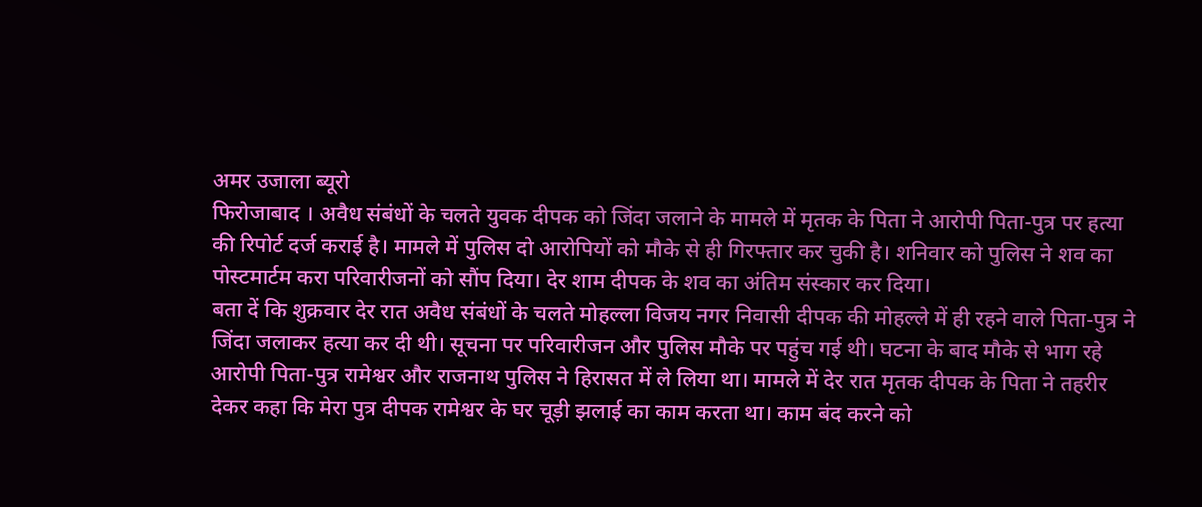अमर उजाला ब्यूरो
फिरोजाबाद । अवैध संबंधों के चलते युवक दीपक को जिंदा जलाने के मामले में मृतक के पिता ने आरोपी पिता-पुत्र पर हत्या की रिपोर्ट दर्ज कराई है। मामले में पुलिस दो आरोपियों को मौके से ही गिरफ्तार कर चुकी है। शनिवार को पुलिस ने शव का पोस्टमार्टम करा परिवारीजनों को सौंप दिया। देर शाम दीपक के शव का अंतिम संस्कार कर दिया।
बता दें कि शुक्रवार देर रात अवैध संबंधों के चलते मोहल्ला विजय नगर निवासी दीपक की मोहल्ले में ही रहने वाले पिता-पुत्र ने जिंदा जलाकर हत्या कर दी थी। सूचना पर परिवारीजन और पुलिस मौके पर पहुंच गई थी। घटना के बाद मौके से भाग रहे आरोपी पिता-पुत्र रामेश्वर और राजनाथ पुलिस ने हिरासत में ले लिया था। मामले में देर रात मृतक दीपक के पिता ने तहरीर देकर कहा कि मेरा पुत्र दीपक रामेश्वर के घर चूड़ी झलाई का काम करता था। काम बंद करने को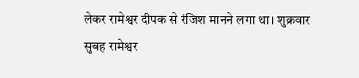लेकर रामेश्वर दीपक से रंजिश मानने लगा था। शुक्रवार सुबह रामेश्वर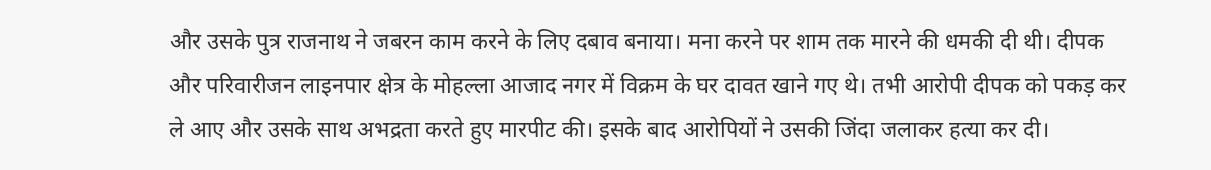और उसके पुत्र राजनाथ ने जबरन काम करने के लिए दबाव बनाया। मना करने पर शाम तक मारने की धमकी दी थी। दीपक और परिवारीजन लाइनपार क्षेत्र के मोहल्ला आजाद नगर में विक्रम के घर दावत खाने गए थे। तभी आरोपी दीपक को पकड़ कर ले आए और उसके साथ अभद्रता करते हुए मारपीट की। इसके बाद आरोपियों ने उसकी जिंदा जलाकर हत्या कर दी।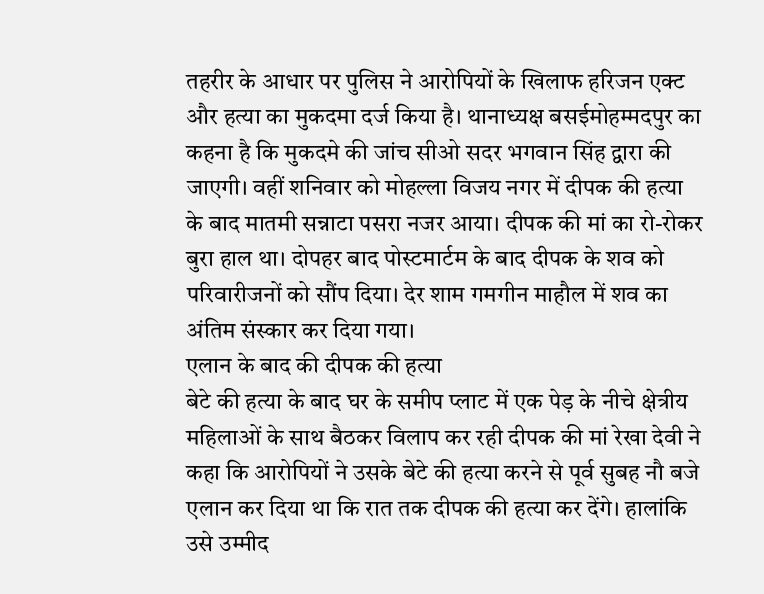तहरीर के आधार पर पुलिस ने आरोपियों के खिलाफ हरिजन एक्ट और हत्या का मुकदमा दर्ज किया है। थानाध्यक्ष बसईमोहम्मदपुर का कहना है कि मुकदमे की जांच सीओ सदर भगवान सिंह द्वारा की जाएगी। वहीं शनिवार को मोहल्ला विजय नगर में दीपक की हत्या के बाद मातमी सन्नाटा पसरा नजर आया। दीपक की मां का रो-रोकर बुरा हाल था। दोपहर बाद पोस्टमार्टम के बाद दीपक के शव को परिवारीजनों को सौंप दिया। देर शाम गमगीन माहौल में शव का अंतिम संस्कार कर दिया गया।
एलान के बाद की दीपक की हत्या
बेटे की हत्या के बाद घर के समीप प्लाट में एक पेड़ के नीचे क्षेत्रीय महिलाओं के साथ बैठकर विलाप कर रही दीपक की मां रेखा देवी ने कहा कि आरोपियों ने उसके बेटे की हत्या करने से पूर्व सुबह नौ बजे एलान कर दिया था कि रात तक दीपक की हत्या कर देंगे। हालांकि उसे उम्मीद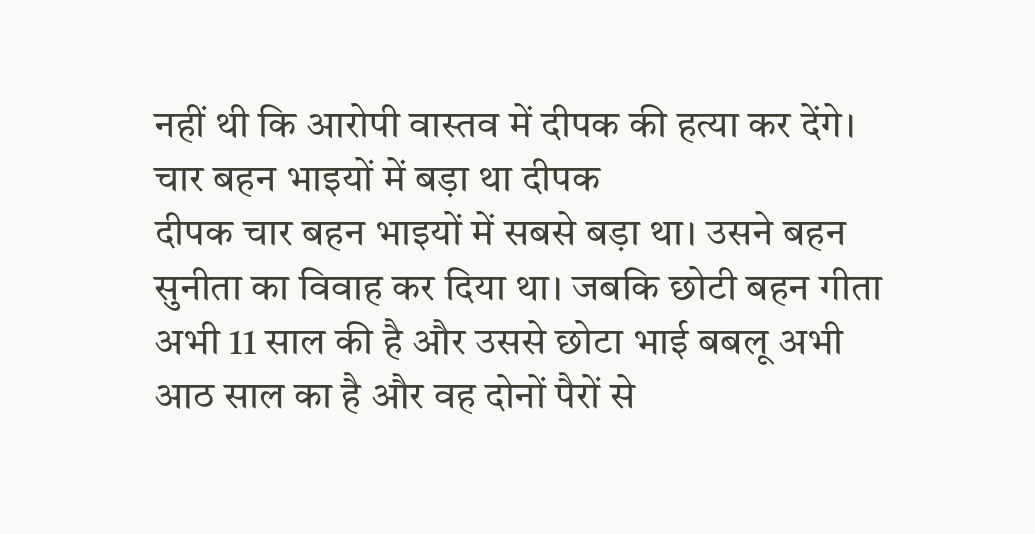नहीं थी कि आरोपी वास्तव में दीपक की हत्या कर देंगे।
चार बहन भाइयों में बड़ा था दीपक
दीपक चार बहन भाइयों में सबसे बड़ा था। उसने बहन सुनीता का विवाह कर दिया था। जबकि छोटी बहन गीता अभी 11 साल की है और उससे छोटा भाई बबलू अभी आठ साल का है और वह दोनों पैरों से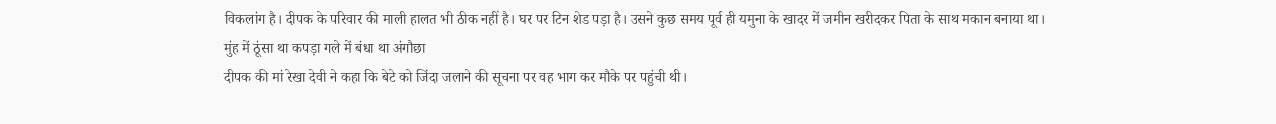विकलांग है। दीपक के परिवार की माली हालत भी ठीक नहीं है। घर पर टिन शेड पड़ा है। उसने कुछ समय पूर्व ही यमुना के खादर में जमीन खरीदकर पिता के साथ मकान बनाया था।
मुंह में ठूंसा था कपड़ा गले में बंधा था अंगौछा
दीपक की मां रेखा देवी ने कहा कि बेटे को जिंदा जलाने की सूचना पर वह भाग कर मौके पर पहुंची थी।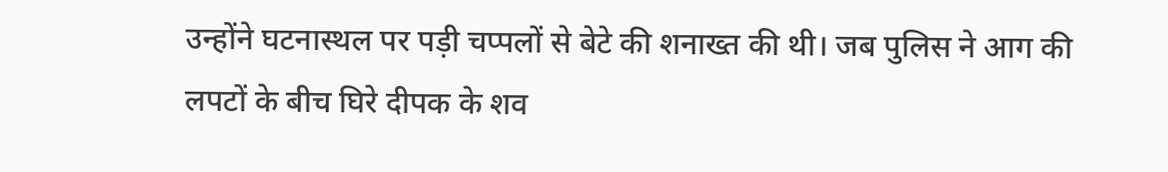उन्होंने घटनास्थल पर पड़ी चप्पलों से बेटे की शनाख्त की थी। जब पुलिस ने आग की लपटों के बीच घिरे दीपक के शव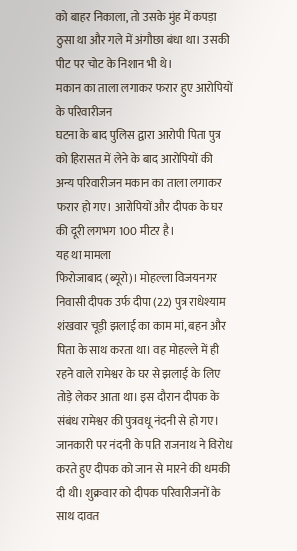को बाहर निकाला, तो उसके मुंह में कपड़ा ठुसा था और गले में अंगौछा बंधा था। उसकी पीट पर चोट के निशान भी थे।
मकान का ताला लगाकर फरार हुए आरोपियों के परिवारीजन
घटना के बाद पुलिस द्वारा आरोपी पिता पुत्र को हिरासत में लेने के बाद आरोपियों की अन्य परिवारीजन मकान का ताला लगाकर फरार हो गए। आरोपियों और दीपक के घर की दूरी लगभग 100 मीटर है।
यह था मामला
फिरोजाबाद (ब्यूरो)। मोहल्ला विजयनगर निवासी दीपक उर्फ दीपा (22) पुत्र राधेश्याम शंखवार चूड़ी झलाई का काम मां, बहन और पिता के साथ करता था। वह मोहल्ले में ही रहने वाले रामेश्वर के घर से झलाई के लिए तोड़े लेकर आता था। इस दौरान दीपक के संबंध रामेश्वर की पुत्रवधू नंदनी से हो गए। जानकारी पर नंदनी के पति राजनाथ ने विरोध करते हुए दीपक को जान से मारने की धमकी दी थी। शुक्रवार को दीपक परिवारीजनों के साथ दावत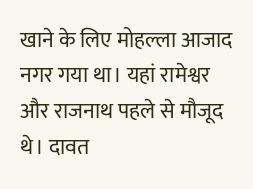खाने के लिए मोहल्ला आजाद नगर गया था। यहां रामेश्वर और राजनाथ पहले से मौजूद थे। दावत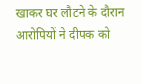खाकर घर लौटने के दौरान आरोपियों ने दीपक को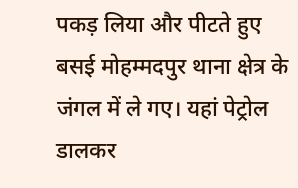पकड़ लिया और पीटते हुए बसई मोहम्मदपुर थाना क्षेत्र के जंगल में ले गए। यहां पेट्रोल डालकर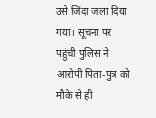उसे जिंदा जला दिया गया। सूचना पर पहुंची पुलिस ने आरोपी पिता-पुत्र को मौके से ही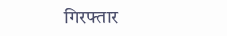गिरफ्तार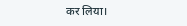कर लिया।